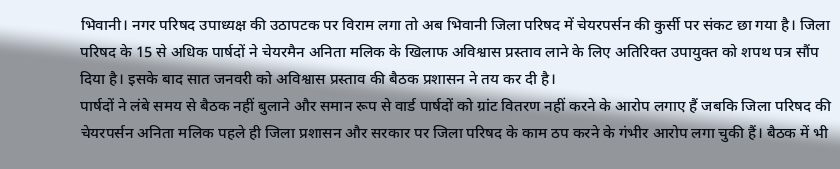भिवानी। नगर परिषद उपाध्यक्ष की उठापटक पर विराम लगा तो अब भिवानी जिला परिषद में चेयरपर्सन की कुर्सी पर संकट छा गया है। जिला परिषद के 15 से अधिक पार्षदों ने चेयरमैन अनिता मलिक के खिलाफ अविश्वास प्रस्ताव लाने के लिए अतिरिक्त उपायुक्त को शपथ पत्र सौंप दिया है। इसके बाद सात जनवरी को अविश्वास प्रस्ताव की बैठक प्रशासन ने तय कर दी है।
पार्षदों ने लंबे समय से बैठक नहीं बुलाने और समान रूप से वार्ड पार्षदों को ग्रांट वितरण नहीं करने के आरोप लगाए हैं जबकि जिला परिषद की चेयरपर्सन अनिता मलिक पहले ही जिला प्रशासन और सरकार पर जिला परिषद के काम ठप करने के गंभीर आरोप लगा चुकी हैं। बैठक में भी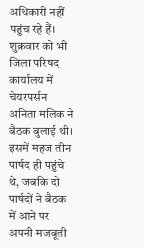अधिकारी नहीं पहुंच रहे हैं। शुक्रवार को भी जिला परिषद कार्यालय में चेयरपर्सन अनिता मलिक ने बैठक बुलाई थी। इसमें महज तीन पार्षद ही पहुंचे थे, जबकि दो पार्षदों ने बैठक में आने पर अपनी मजबूती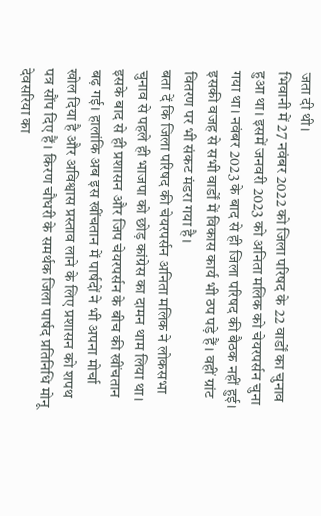जता दी थी।
भिवानी में 27 नवंबर 2022 को जिला परिषद के 22 वार्डों का चुनाव हुआ था। इसमें जनवरी 2023 को अनिता मलिक को चेयरपर्सन चुना गया था। नवंबर 2023 के बाद से ही जिला परिषद की बैठक नहीं हुई। इसकी वजह से सभी वार्डों में विकास कार्य भी ठप पड़े हैं। वहीं ग्रांट वितरण पर भी संकट मंडरा गया है।
बता दें कि जिला परिषद की चेयरपर्सन अनिता मलिक ने लोकसभा चुनाव से पहले ही भाजपा को छोड़ कांग्रेस का दामन थाम लिया था। इसके बाद से ही प्रशासन और जिप चेयरपर्सन के बीच की खींचतान बढ़ गई। हालांकि अब इस खींचतान में पार्षदों ने भी अपना मोर्चा खोल दिया है और अविश्वास प्रस्ताव लाने के लिए प्रशासन को शपथ पत्र सौंप दिए हैं। किरण चौधरी के समर्थक जिला पार्षद प्रतिनिधि मोनू देवसरिया का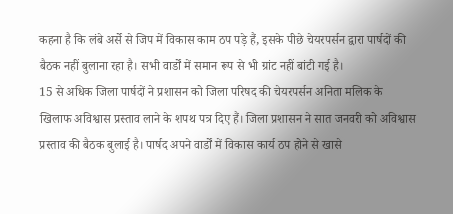कहना है कि लंबे अर्से से जिप में विकास काम ठप पड़े हैं, इसके पीछे चेयरपर्सन द्वारा पार्षदों की बैठक नहीं बुलाना रहा है। सभी वार्डों में समान रूप से भी ग्रांट नहीं बांटी गई है।
15 से अधिक जिला पार्षदों ने प्रशासन को जिला परिषद की चेयरपर्सन अनिता मलिक के खिलाफ अविश्वास प्रस्ताव लाने के शपथ पत्र दिए हैं। जिला प्रशासन ने सात जनवरी को अविश्वास प्रस्ताव की बैठक बुलाई है। पार्षद अपने वार्डों में विकास कार्य ठप होने से खासे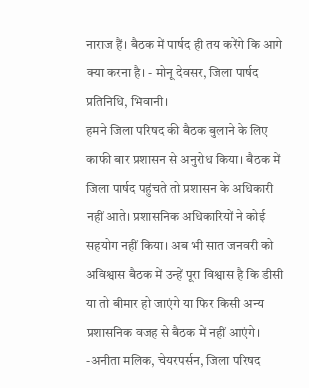नाराज हैं। बैठक में पार्षद ही तय करेंगे कि आगे क्या करना है। - मोनू देवसर, जिला पार्षद प्रतिनिधि, भिवानी।
हमने जिला परिषद की बैठक बुलाने के लिए काफी बार प्रशासन से अनुरोध किया। बैठक में जिला पार्षद पहुंचते तो प्रशासन के अधिकारी नहीं आते। प्रशासनिक अधिकारियों ने कोई सहयोग नहीं किया। अब भी सात जनवरी को अविश्वास बैठक में उन्हें पूरा विश्वास है कि डीसी या तो बीमार हो जाएंगे या फिर किसी अन्य प्रशासनिक वजह से बैठक में नहीं आएंगे। -अनीता मलिक, चेयरपर्सन, जिला परिषद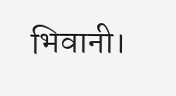भिवानी।